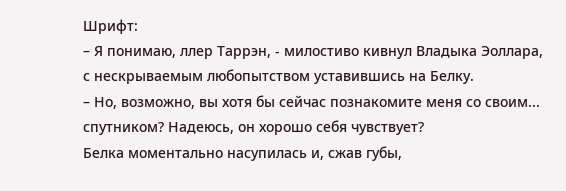Шрифт:
– Я понимаю, ллер Таррэн, - милостиво кивнул Владыка Эоллара, с нескрываемым любопытством уставившись на Белку.
– Но, возможно, вы хотя бы сейчас познакомите меня со своим... спутником? Надеюсь, он хорошо себя чувствует?
Белка моментально насупилась и, сжав губы,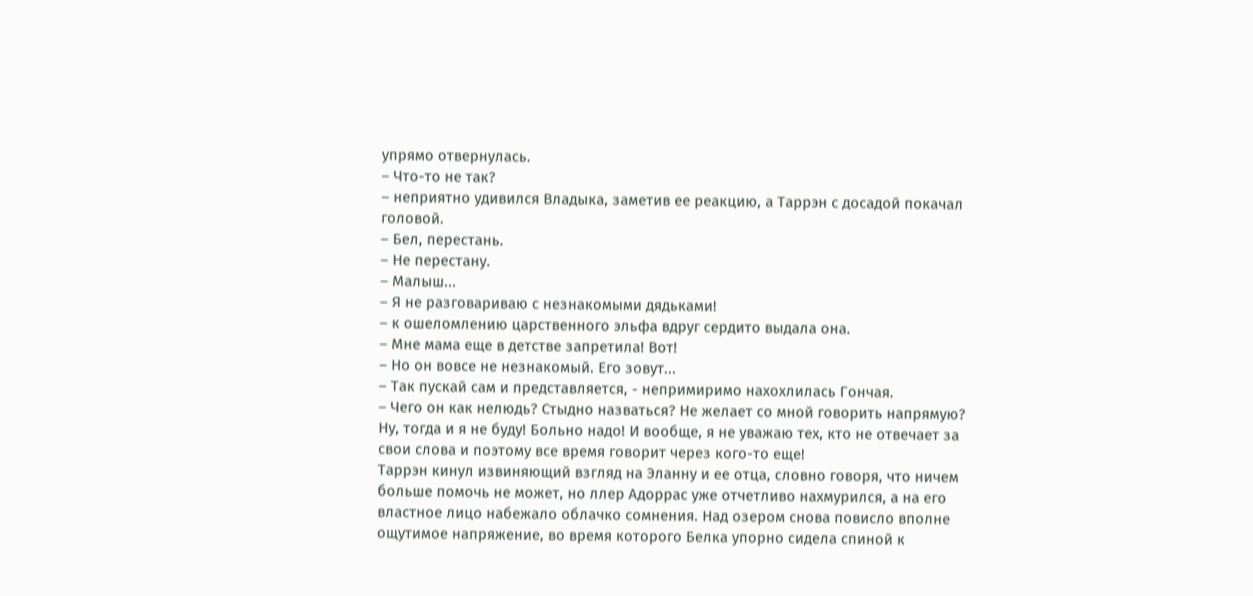упрямо отвернулась.
– Что-то не так?
– неприятно удивился Владыка, заметив ее реакцию, а Таррэн с досадой покачал головой.
– Бел, перестань.
– Не перестану.
– Малыш...
– Я не разговариваю с незнакомыми дядьками!
– к ошеломлению царственного эльфа вдруг сердито выдала она.
– Мне мама еще в детстве запретила! Вот!
– Но он вовсе не незнакомый. Его зовут...
– Так пускай сам и представляется, - непримиримо нахохлилась Гончая.
– Чего он как нелюдь? Стыдно назваться? Не желает со мной говорить напрямую? Ну, тогда и я не буду! Больно надо! И вообще, я не уважаю тех, кто не отвечает за свои слова и поэтому все время говорит через кого-то еще!
Таррэн кинул извиняющий взгляд на Эланну и ее отца, словно говоря, что ничем больше помочь не может, но ллер Адоррас уже отчетливо нахмурился, а на его властное лицо набежало облачко сомнения. Над озером снова повисло вполне ощутимое напряжение, во время которого Белка упорно сидела спиной к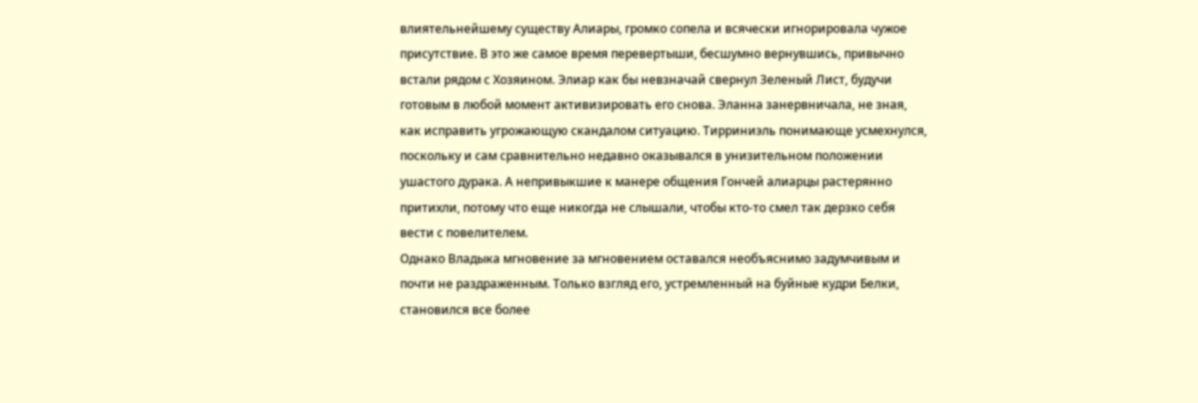влиятельнейшему существу Алиары, громко сопела и всячески игнорировала чужое присутствие. В это же самое время перевертыши, бесшумно вернувшись, привычно встали рядом с Хозяином. Элиар как бы невзначай свернул Зеленый Лист, будучи готовым в любой момент активизировать его снова. Эланна занервничала, не зная, как исправить угрожающую скандалом ситуацию. Тирриниэль понимающе усмехнулся, поскольку и сам сравнительно недавно оказывался в унизительном положении ушастого дурака. А непривыкшие к манере общения Гончей алиарцы растерянно притихли, потому что еще никогда не слышали, чтобы кто-то смел так дерзко себя вести с повелителем.
Однако Владыка мгновение за мгновением оставался необъяснимо задумчивым и почти не раздраженным. Только взгляд его, устремленный на буйные кудри Белки, становился все более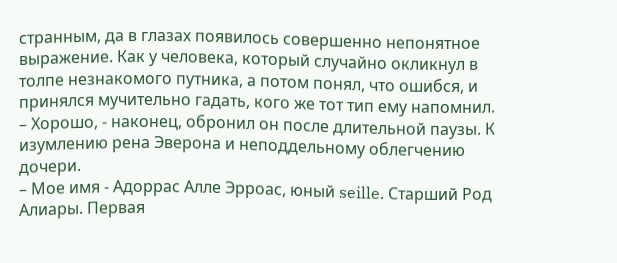странным, да в глазах появилось совершенно непонятное выражение. Как у человека, который случайно окликнул в толпе незнакомого путника, а потом понял, что ошибся, и принялся мучительно гадать, кого же тот тип ему напомнил.
– Хорошо, - наконец, обронил он после длительной паузы. К изумлению рена Эверона и неподдельному облегчению дочери.
– Мое имя - Адоррас Алле Эрроас, юный seille. Старший Род Алиары. Первая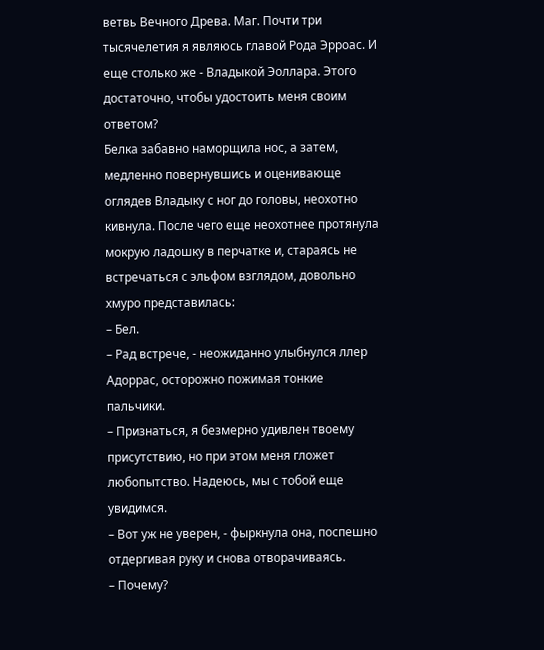ветвь Вечного Древа. Маг. Почти три тысячелетия я являюсь главой Рода Эрроас. И еще столько же - Владыкой Эоллара. Этого достаточно, чтобы удостоить меня своим ответом?
Белка забавно наморщила нос, а затем, медленно повернувшись и оценивающе оглядев Владыку с ног до головы, неохотно кивнула. После чего еще неохотнее протянула мокрую ладошку в перчатке и, стараясь не встречаться с эльфом взглядом, довольно хмуро представилась:
– Бел.
– Рад встрече, - неожиданно улыбнулся ллер Адоррас, осторожно пожимая тонкие пальчики.
– Признаться, я безмерно удивлен твоему присутствию, но при этом меня гложет любопытство. Надеюсь, мы с тобой еще увидимся.
– Вот уж не уверен, - фыркнула она, поспешно отдергивая руку и снова отворачиваясь.
– Почему?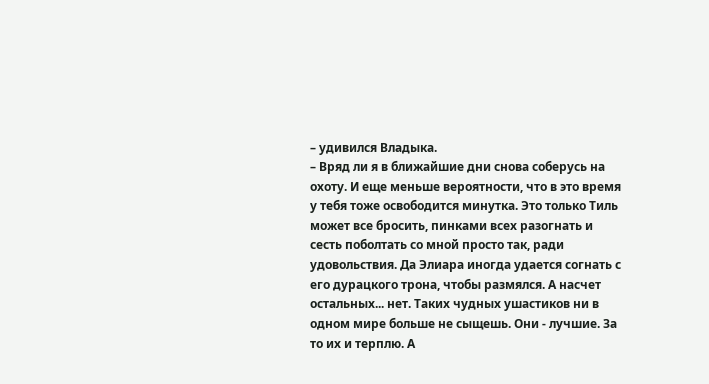– удивился Владыка.
– Вряд ли я в ближайшие дни снова соберусь на охоту. И еще меньше вероятности, что в это время у тебя тоже освободится минутка. Это только Тиль может все бросить, пинками всех разогнать и сесть поболтать со мной просто так, ради удовольствия. Да Элиара иногда удается согнать с его дурацкого трона, чтобы размялся. А насчет остальных... нет. Таких чудных ушастиков ни в одном мире больше не сыщешь. Они - лучшие. За то их и терплю. А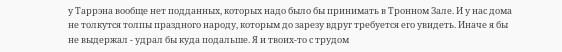у Таррэна вообще нет подданных, которых надо было бы принимать в Тронном Зале. И у нас дома не толкутся толпы праздного народу, которым до зарезу вдруг требуется его увидеть. Иначе я бы не выдержал - удрал бы куда подальше. Я и твоих-то с трудом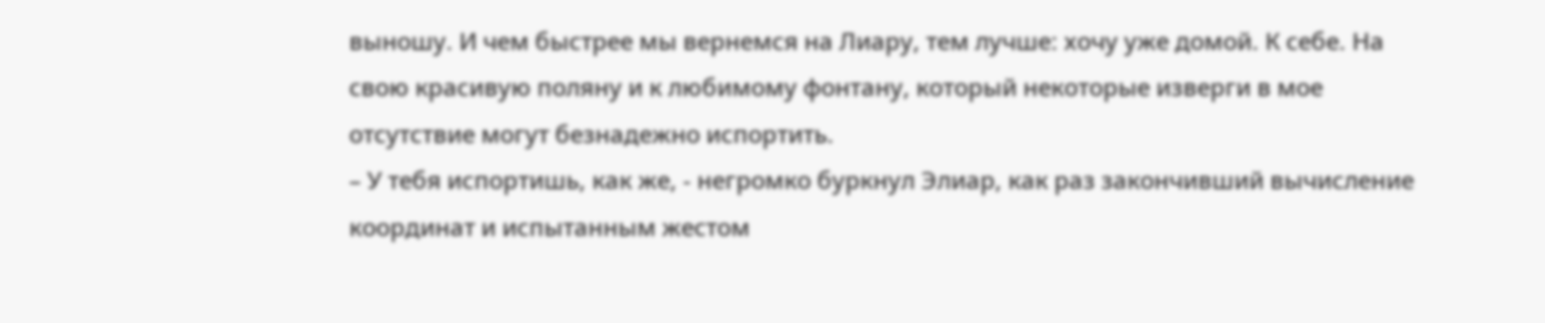выношу. И чем быстрее мы вернемся на Лиару, тем лучше: хочу уже домой. К себе. На свою красивую поляну и к любимому фонтану, который некоторые изверги в мое отсутствие могут безнадежно испортить.
– У тебя испортишь, как же, - негромко буркнул Элиар, как раз закончивший вычисление координат и испытанным жестом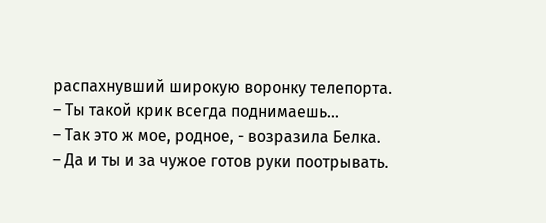распахнувший широкую воронку телепорта.
– Ты такой крик всегда поднимаешь...
– Так это ж мое, родное, - возразила Белка.
– Да и ты и за чужое готов руки поотрывать.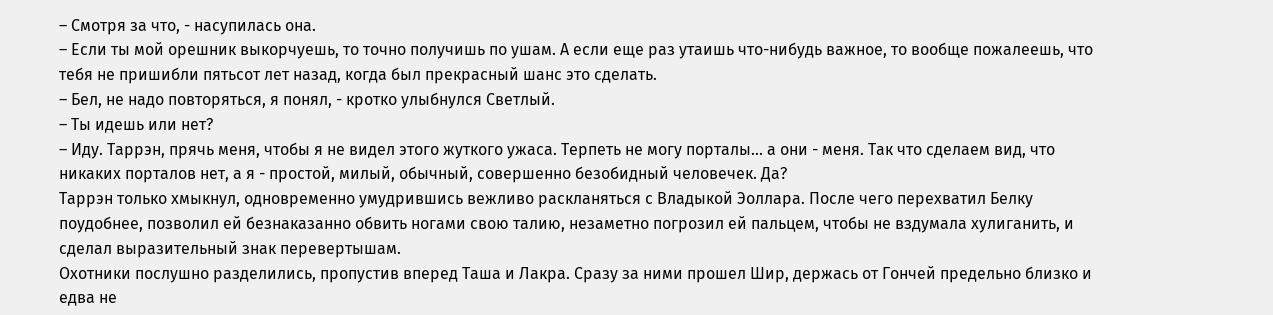– Смотря за что, - насупилась она.
– Если ты мой орешник выкорчуешь, то точно получишь по ушам. А если еще раз утаишь что-нибудь важное, то вообще пожалеешь, что тебя не пришибли пятьсот лет назад, когда был прекрасный шанс это сделать.
– Бел, не надо повторяться, я понял, - кротко улыбнулся Светлый.
– Ты идешь или нет?
– Иду. Таррэн, прячь меня, чтобы я не видел этого жуткого ужаса. Терпеть не могу порталы... а они - меня. Так что сделаем вид, что никаких порталов нет, а я - простой, милый, обычный, совершенно безобидный человечек. Да?
Таррэн только хмыкнул, одновременно умудрившись вежливо раскланяться с Владыкой Эоллара. После чего перехватил Белку поудобнее, позволил ей безнаказанно обвить ногами свою талию, незаметно погрозил ей пальцем, чтобы не вздумала хулиганить, и сделал выразительный знак перевертышам.
Охотники послушно разделились, пропустив вперед Таша и Лакра. Сразу за ними прошел Шир, держась от Гончей предельно близко и едва не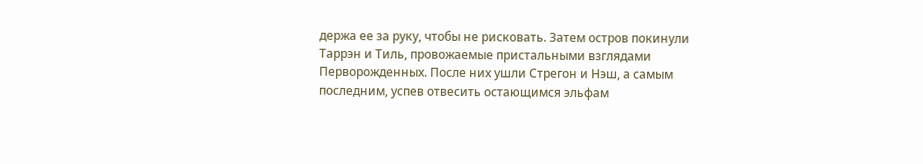держа ее за руку, чтобы не рисковать. Затем остров покинули Таррэн и Тиль, провожаемые пристальными взглядами Перворожденных. После них ушли Стрегон и Нэш, а самым последним, успев отвесить остающимся эльфам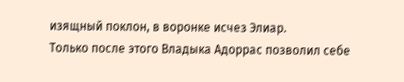изящный поклон, в воронке исчез Элиар.
Только после этого Владыка Адоррас позволил себе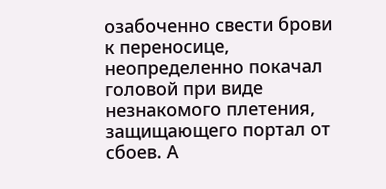озабоченно свести брови к переносице, неопределенно покачал головой при виде незнакомого плетения, защищающего портал от сбоев. А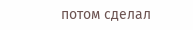потом сделал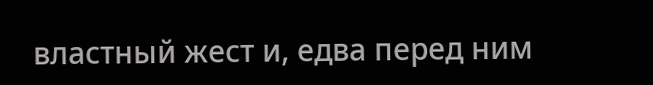властный жест и, едва перед ним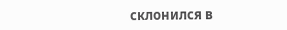склонился в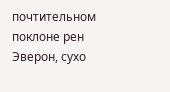почтительном поклоне рен Эверон, сухо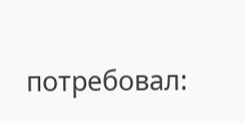потребовал: